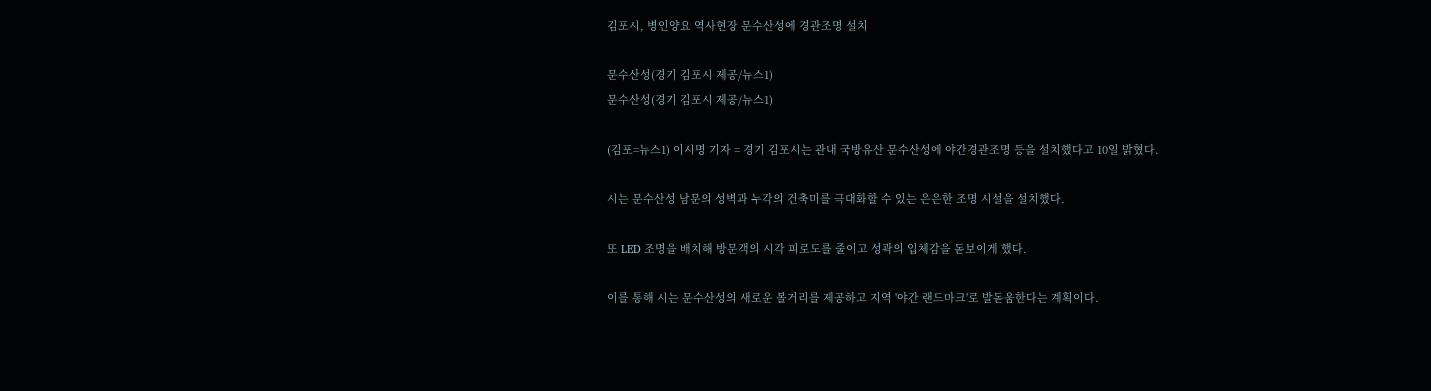김포시, 병인양요 역사현장 문수산성에 경관조명 설치

문수산성(경기 김포시 제공/뉴스1)
문수산성(경기 김포시 제공/뉴스1)

(김포=뉴스1) 이시명 기자 = 경기 김포시는 관내 국방유산 문수산성에 야간경관조명 등을 설치했다고 10일 밝혔다.

시는 문수산성 남문의 성벽과 누각의 건축미를 극대화할 수 있는 은은한 조명 시설을 설치했다.

또 LED 조명을 배치해 방문객의 시각 피로도를 줄이고 성곽의 입체감을 돋보이게 했다.

이를 통해 시는 문수산성의 새로운 볼거리를 제공하고 지역 '야간 랜드마크'로 발돋움한다는 계획이다.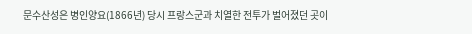문수산성은 병인양요(1866년) 당시 프랑스군과 치열한 전투가 벌어졌던 곳이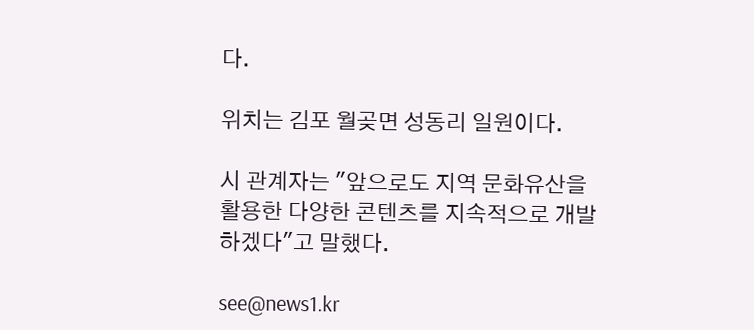다.

위치는 김포 월곶면 성동리 일원이다.

시 관계자는 "앞으로도 지역 문화유산을 활용한 다양한 콘텐츠를 지속적으로 개발하겠다"고 말했다.

see@news1.kr